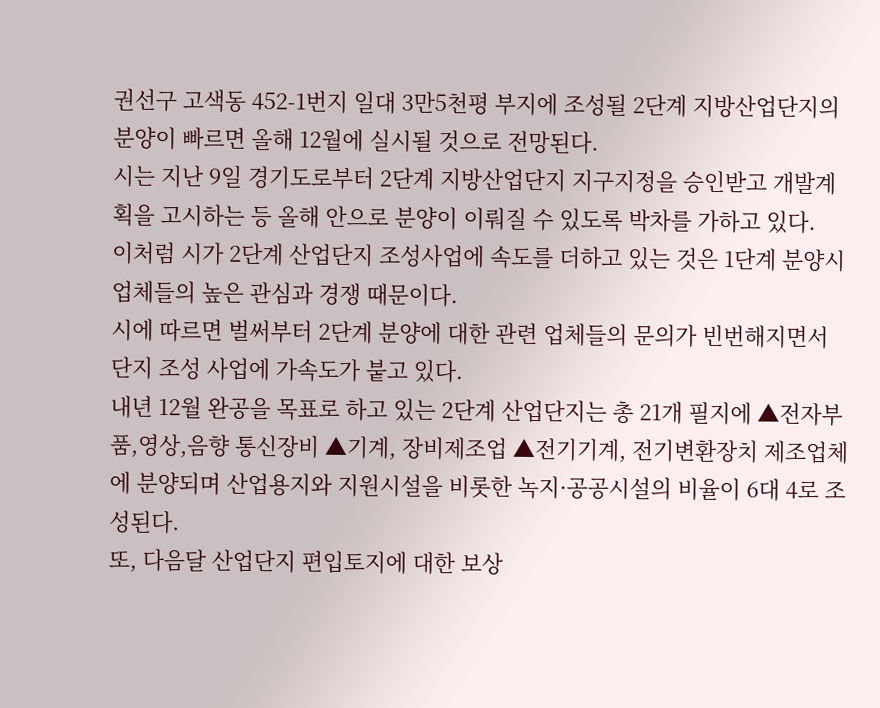권선구 고색동 452-1번지 일대 3만5천평 부지에 조성될 2단계 지방산업단지의 분양이 빠르면 올해 12월에 실시될 것으로 전망된다.
시는 지난 9일 경기도로부터 2단계 지방산업단지 지구지정을 승인받고 개발계획을 고시하는 등 올해 안으로 분양이 이뤄질 수 있도록 박차를 가하고 있다.
이처럼 시가 2단계 산업단지 조성사업에 속도를 더하고 있는 것은 1단계 분양시 업체들의 높은 관심과 경쟁 때문이다.
시에 따르면 벌써부터 2단계 분양에 대한 관련 업체들의 문의가 빈번해지면서 단지 조성 사업에 가속도가 붙고 있다.
내년 12월 완공을 목표로 하고 있는 2단계 산업단지는 총 21개 필지에 ▲전자부품,영상,음향 통신장비 ▲기계, 장비제조업 ▲전기기계, 전기변환장치 제조업체에 분양되며 산업용지와 지원시설을 비롯한 녹지·공공시설의 비율이 6대 4로 조성된다.
또, 다음달 산업단지 편입토지에 대한 보상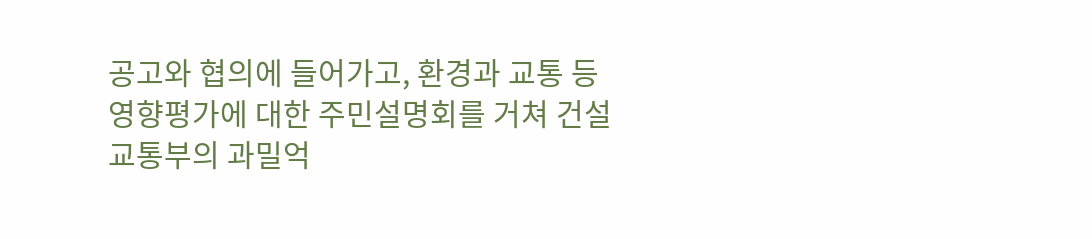공고와 협의에 들어가고, 환경과 교통 등 영향평가에 대한 주민설명회를 거쳐 건설교통부의 과밀억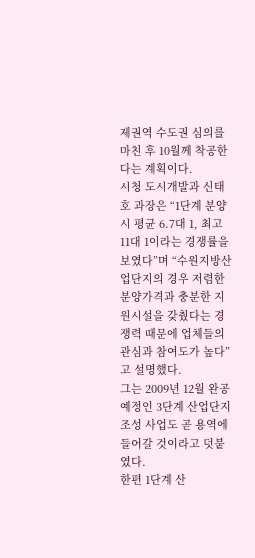제권역 수도권 심의를 마친 후 10월께 착공한다는 계획이다.
시청 도시개발과 신태호 과장은 “1단계 분양시 평균 6.7대 1, 최고 11대 1이라는 경쟁률을 보였다”며 “수원지방산업단지의 경우 저렴한 분양가격과 충분한 지원시설을 갖췄다는 경쟁력 때문에 업체들의 관심과 참여도가 높다”고 설명했다.
그는 2009년 12월 완공 예정인 3단계 산업단지 조성 사업도 곧 용역에 들어갈 것이라고 덧붙였다.
한편 1단계 산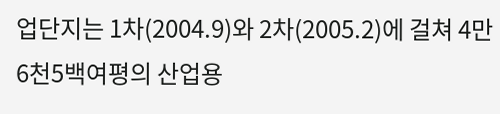업단지는 1차(2004.9)와 2차(2005.2)에 걸쳐 4만6천5백여평의 산업용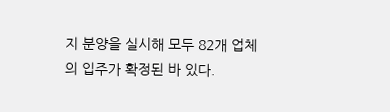지 분양을 실시해 모두 82개 업체의 입주가 확정된 바 있다.